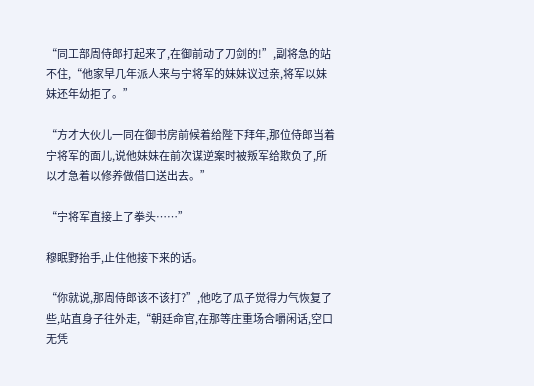“同工部周侍郎打起来了,在御前动了刀剑的!”,副将急的站不住,“他家早几年派人来与宁将军的妹妹议过亲,将军以妹妹还年幼拒了。”

“方才大伙儿一同在御书房前候着给陛下拜年,那位侍郎当着宁将军的面儿,说他妹妹在前次谋逆案时被叛军给欺负了,所以才急着以修养做借口送出去。”

“宁将军直接上了拳头……”

穆眠野抬手,止住他接下来的话。

“你就说,那周侍郎该不该打?”,他吃了瓜子觉得力气恢复了些,站直身子往外走,“朝廷命官,在那等庄重场合嚼闲话,空口无凭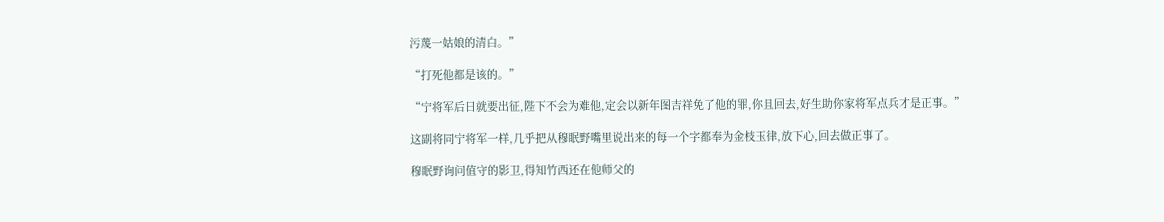污蔑一姑娘的清白。”

“打死他都是该的。”

“宁将军后日就要出征,陛下不会为难他,定会以新年图吉祥免了他的罪,你且回去,好生助你家将军点兵才是正事。”

这副将同宁将军一样,几乎把从穆眠野嘴里说出来的每一个字都奉为金枝玉律,放下心,回去做正事了。

穆眠野询问值守的影卫,得知竹西还在他师父的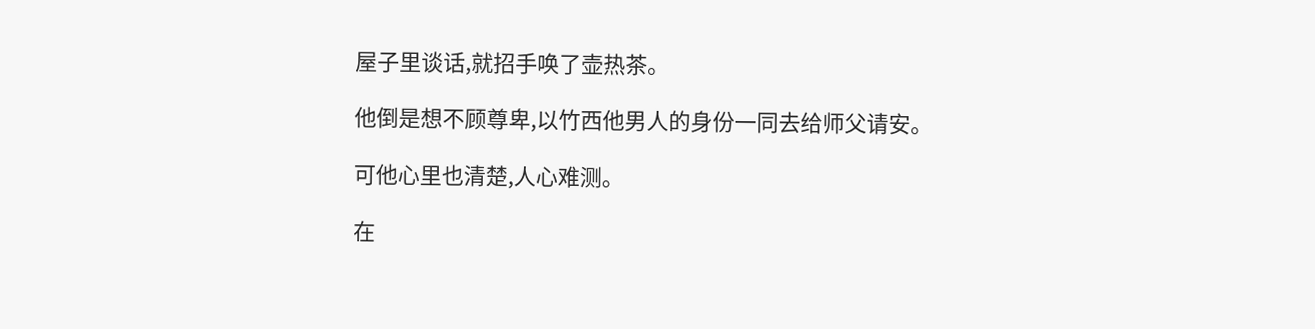屋子里谈话,就招手唤了壶热茶。

他倒是想不顾尊卑,以竹西他男人的身份一同去给师父请安。

可他心里也清楚,人心难测。

在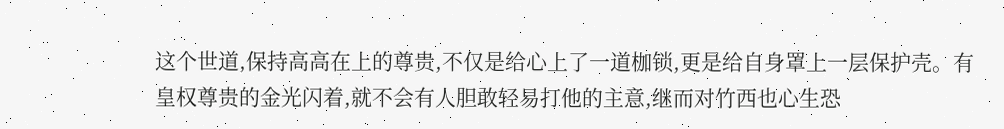这个世道,保持高高在上的尊贵,不仅是给心上了一道枷锁,更是给自身罩上一层保护壳。有皇权尊贵的金光闪着,就不会有人胆敢轻易打他的主意,继而对竹西也心生恐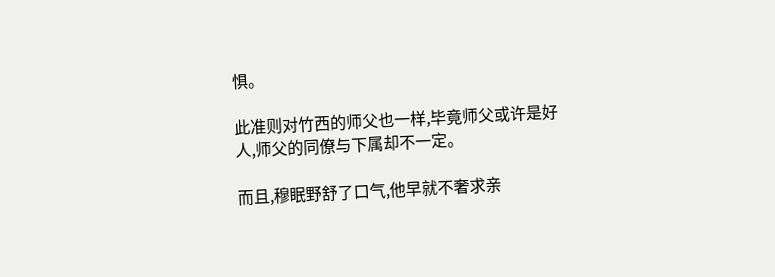惧。

此准则对竹西的师父也一样,毕竟师父或许是好人,师父的同僚与下属却不一定。

而且,穆眠野舒了口气,他早就不奢求亲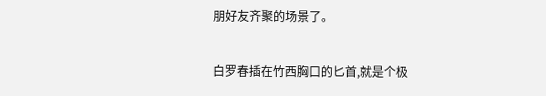朋好友齐聚的场景了。

白罗春插在竹西胸口的匕首,就是个极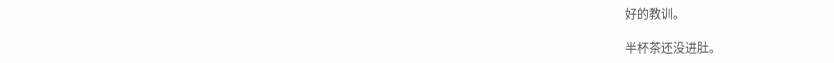好的教训。

半杯茶还没进肚。